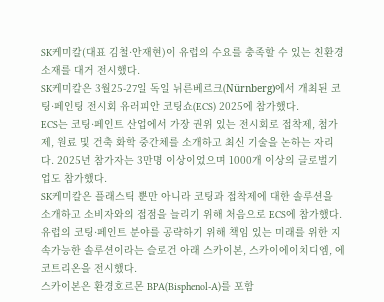SK케미칼(대표 김철·안재현)이 유럽의 수요를 충족할 수 있는 친환경 소재를 대거 전시했다.
SK케미칼은 3월25-27일 독일 뉘른베르크(Nürnberg)에서 개최된 코팅·페인팅 전시회 유러피안 코팅쇼(ECS) 2025에 참가했다.
ECS는 코팅·페인트 산업에서 가장 권위 있는 전시회로 접착제, 첨가제, 원료 및 건축 화학 중간체를 소개하고 최신 기술을 논하는 자리다. 2025년 참가자는 3만명 이상이었으며 1000개 이상의 글로벌기업도 참가했다.
SK케미칼은 플래스틱 뿐만 아니라 코팅과 접착제에 대한 솔루션을 소개하고 소비자와의 접점을 늘리기 위해 처음으로 ECS에 참가했다.
유럽의 코팅·페인트 분야를 공략하기 위해 책임 있는 미래를 위한 지속가능한 솔루션이라는 슬로건 아래 스카이본, 스카이에이치디엠, 에코트리온을 전시했다.
스카이본은 환경호르몬 BPA(Bisphenol-A)를 포함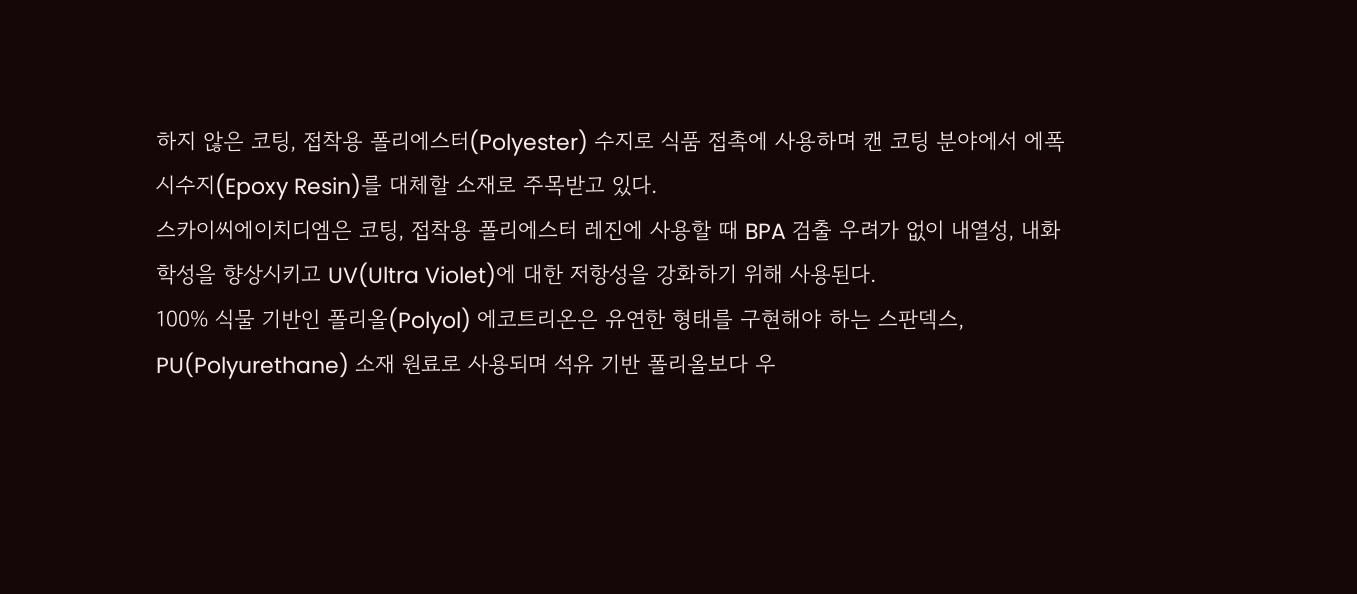하지 않은 코팅, 접착용 폴리에스터(Polyester) 수지로 식품 접촉에 사용하며 캔 코팅 분야에서 에폭시수지(Epoxy Resin)를 대체할 소재로 주목받고 있다.
스카이씨에이치디엠은 코팅, 접착용 폴리에스터 레진에 사용할 때 BPA 검출 우려가 없이 내열성, 내화학성을 향상시키고 UV(Ultra Violet)에 대한 저항성을 강화하기 위해 사용된다.
100% 식물 기반인 폴리올(Polyol) 에코트리온은 유연한 형태를 구현해야 하는 스판덱스, PU(Polyurethane) 소재 원료로 사용되며 석유 기반 폴리올보다 우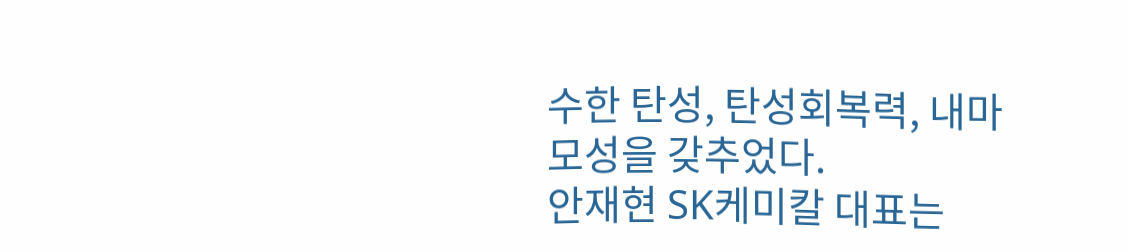수한 탄성, 탄성회복력, 내마모성을 갖추었다.
안재현 SK케미칼 대표는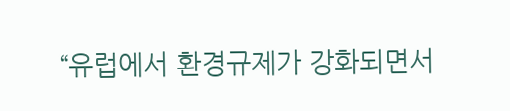“유럽에서 환경규제가 강화되면서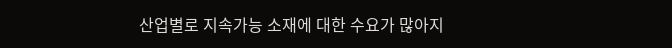산업별로 지속가능 소재에 대한 수요가 많아지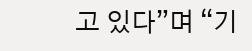고 있다”며 “기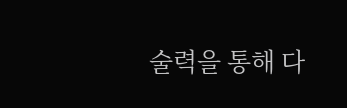술력을 통해 다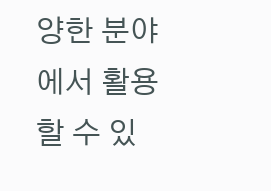양한 분야에서 활용할 수 있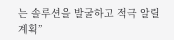는 솔루션을 발굴하고 적극 알릴 계획”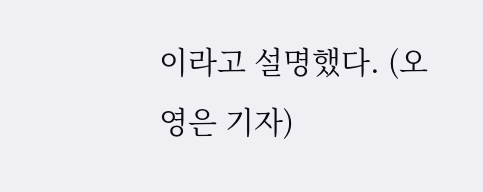이라고 설명했다. (오영은 기자)